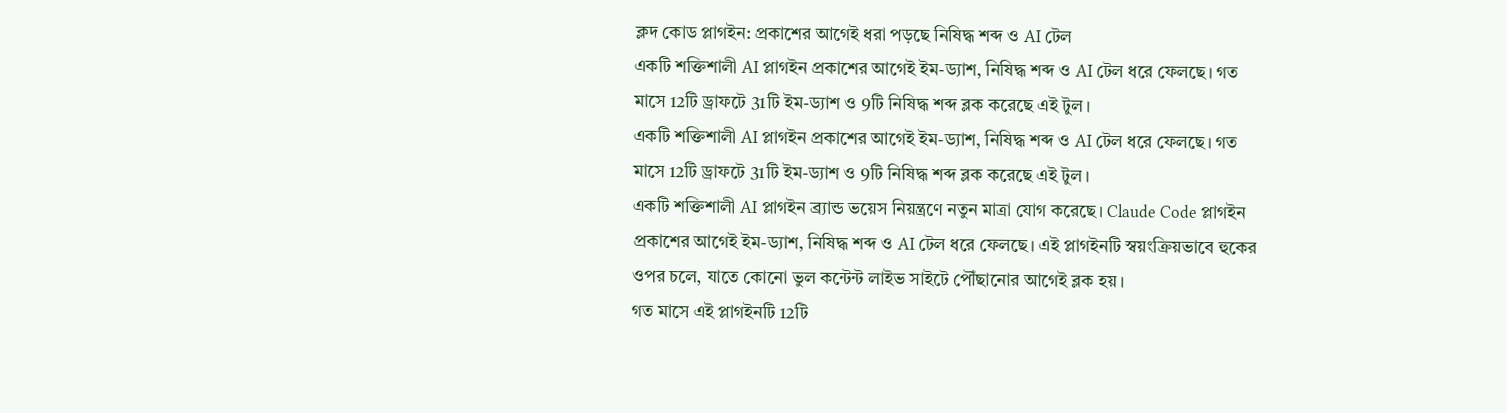ক্লদ কোড প্লাগইন: প্রকাশের আগেই ধরা পড়ছে নিষিদ্ধ শব্দ ও AI টেল
একটি শক্তিশালী AI প্লাগইন প্রকাশের আগেই ইম-ড্যাশ, নিষিদ্ধ শব্দ ও AI টেল ধরে ফেলছে। গত মাসে 12টি ড্রাফটে 31টি ইম-ড্যাশ ও 9টি নিষিদ্ধ শব্দ ব্লক করেছে এই টুল।
একটি শক্তিশালী AI প্লাগইন প্রকাশের আগেই ইম-ড্যাশ, নিষিদ্ধ শব্দ ও AI টেল ধরে ফেলছে। গত মাসে 12টি ড্রাফটে 31টি ইম-ড্যাশ ও 9টি নিষিদ্ধ শব্দ ব্লক করেছে এই টুল।
একটি শক্তিশালী AI প্লাগইন ব্র্যান্ড ভয়েস নিয়ন্ত্রণে নতুন মাত্রা যোগ করেছে। Claude Code প্লাগইন প্রকাশের আগেই ইম-ড্যাশ, নিষিদ্ধ শব্দ ও AI টেল ধরে ফেলছে। এই প্লাগইনটি স্বয়ংক্রিয়ভাবে হুকের ওপর চলে, যাতে কোনো ভুল কন্টেন্ট লাইভ সাইটে পৌঁছানোর আগেই ব্লক হয়।
গত মাসে এই প্লাগইনটি 12টি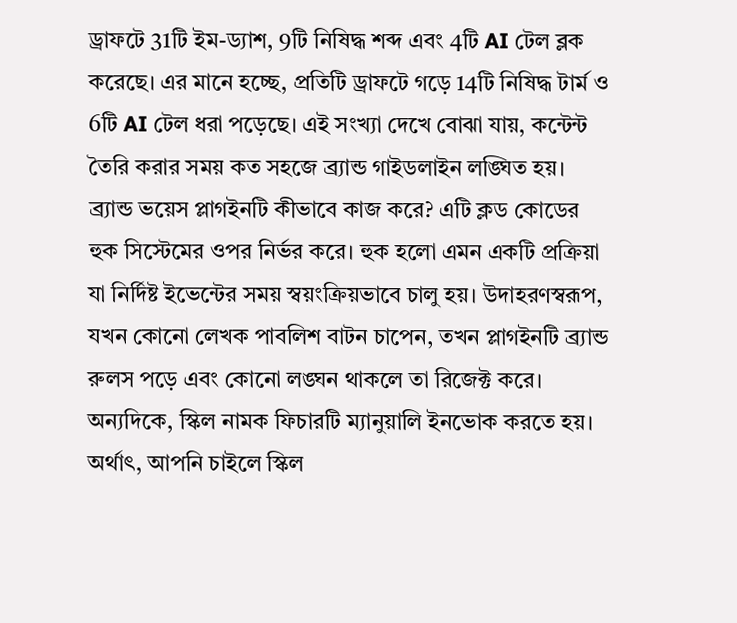ড্রাফটে 31টি ইম-ড্যাশ, 9টি নিষিদ্ধ শব্দ এবং 4টি AI টেল ব্লক করেছে। এর মানে হচ্ছে, প্রতিটি ড্রাফটে গড়ে 14টি নিষিদ্ধ টার্ম ও 6টি AI টেল ধরা পড়েছে। এই সংখ্যা দেখে বোঝা যায়, কন্টেন্ট তৈরি করার সময় কত সহজে ব্র্যান্ড গাইডলাইন লঙ্ঘিত হয়।
ব্র্যান্ড ভয়েস প্লাগইনটি কীভাবে কাজ করে? এটি ক্লড কোডের হুক সিস্টেমের ওপর নির্ভর করে। হুক হলো এমন একটি প্রক্রিয়া যা নির্দিষ্ট ইভেন্টের সময় স্বয়ংক্রিয়ভাবে চালু হয়। উদাহরণস্বরূপ, যখন কোনো লেখক পাবলিশ বাটন চাপেন, তখন প্লাগইনটি ব্র্যান্ড রুলস পড়ে এবং কোনো লঙ্ঘন থাকলে তা রিজেক্ট করে। অন্যদিকে, স্কিল নামক ফিচারটি ম্যানুয়ালি ইনভোক করতে হয়। অর্থাৎ, আপনি চাইলে স্কিল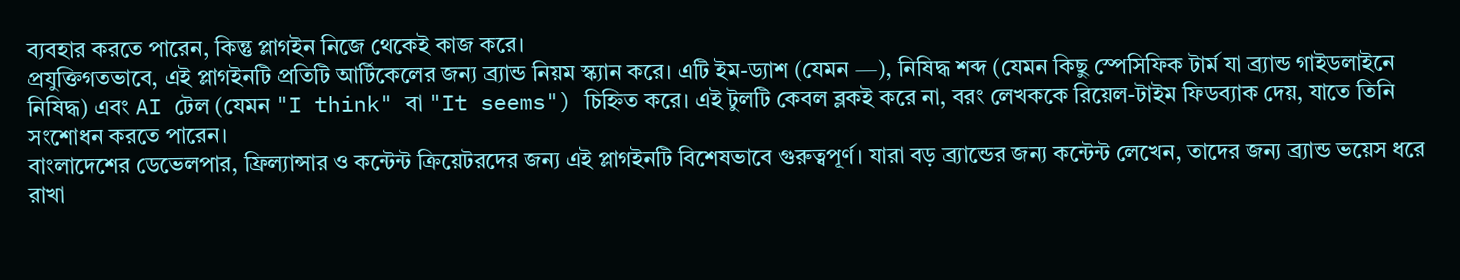ব্যবহার করতে পারেন, কিন্তু প্লাগইন নিজে থেকেই কাজ করে।
প্রযুক্তিগতভাবে, এই প্লাগইনটি প্রতিটি আর্টিকেলের জন্য ব্র্যান্ড নিয়ম স্ক্যান করে। এটি ইম-ড্যাশ (যেমন —), নিষিদ্ধ শব্দ (যেমন কিছু স্পেসিফিক টার্ম যা ব্র্যান্ড গাইডলাইনে নিষিদ্ধ) এবং AI টেল (যেমন "I think" বা "It seems") চিহ্নিত করে। এই টুলটি কেবল ব্লকই করে না, বরং লেখককে রিয়েল-টাইম ফিডব্যাক দেয়, যাতে তিনি সংশোধন করতে পারেন।
বাংলাদেশের ডেভেলপার, ফ্রিল্যান্সার ও কন্টেন্ট ক্রিয়েটরদের জন্য এই প্লাগইনটি বিশেষভাবে গুরুত্বপূর্ণ। যারা বড় ব্র্যান্ডের জন্য কন্টেন্ট লেখেন, তাদের জন্য ব্র্যান্ড ভয়েস ধরে রাখা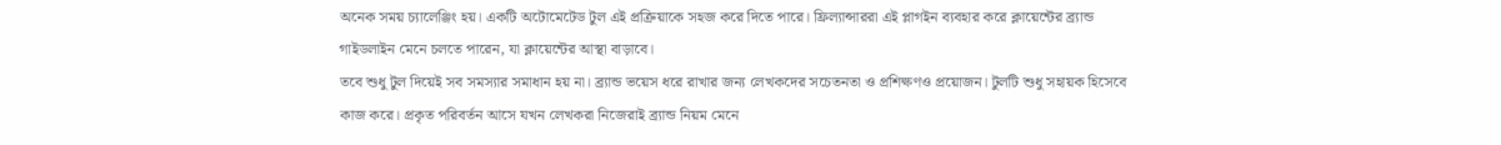অনেক সময় চ্যালেঞ্জিং হয়। একটি অটোমেটেড টুল এই প্রক্রিয়াকে সহজ করে দিতে পারে। ফ্রিল্যান্সাররা এই প্লাগইন ব্যবহার করে ক্লায়েন্টের ব্র্যান্ড গাইডলাইন মেনে চলতে পারেন, যা ক্লায়েন্টের আস্থা বাড়াবে।
তবে শুধু টুল দিয়েই সব সমস্যার সমাধান হয় না। ব্র্যান্ড ভয়েস ধরে রাখার জন্য লেখকদের সচেতনতা ও প্রশিক্ষণও প্রয়োজন। টুলটি শুধু সহায়ক হিসেবে কাজ করে। প্রকৃত পরিবর্তন আসে যখন লেখকরা নিজেরাই ব্র্যান্ড নিয়ম মেনে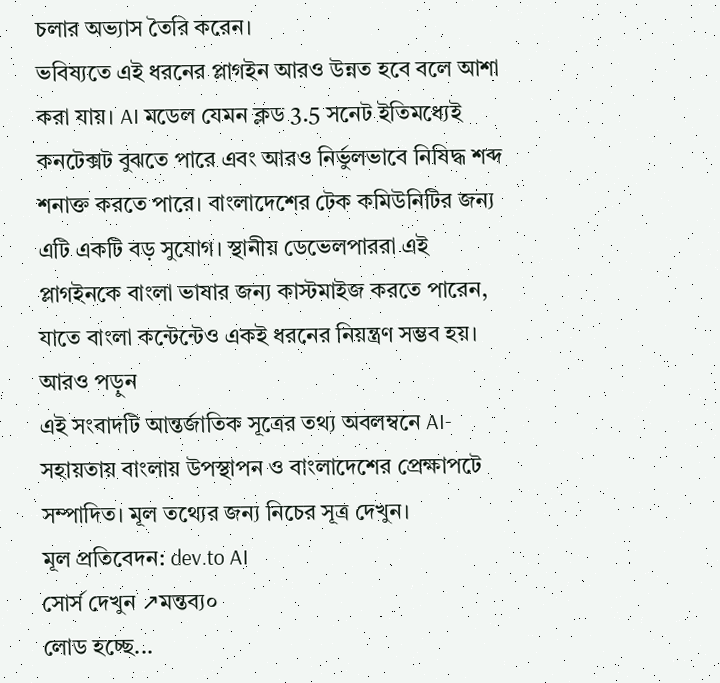চলার অভ্যাস তৈরি করেন।
ভবিষ্যতে এই ধরনের প্লাগইন আরও উন্নত হবে বলে আশা করা যায়। AI মডেল যেমন ক্লড 3.5 সনেট ইতিমধ্যেই কনটেক্সট বুঝতে পারে এবং আরও নির্ভুলভাবে নিষিদ্ধ শব্দ শনাক্ত করতে পারে। বাংলাদেশের টেক কমিউনিটির জন্য এটি একটি বড় সুযোগ। স্থানীয় ডেভেলপাররা এই প্লাগইনকে বাংলা ভাষার জন্য কাস্টমাইজ করতে পারেন, যাতে বাংলা কন্টেন্টেও একই ধরনের নিয়ন্ত্রণ সম্ভব হয়।
আরও পড়ুন
এই সংবাদটি আন্তর্জাতিক সূত্রের তথ্য অবলম্বনে AI-সহায়তায় বাংলায় উপস্থাপন ও বাংলাদেশের প্রেক্ষাপটে সম্পাদিত। মূল তথ্যের জন্য নিচের সূত্র দেখুন।
মূল প্রতিবেদন: dev.to AI
সোর্স দেখুন ↗মন্তব্য০
লোড হচ্ছে...